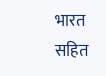भारत सहित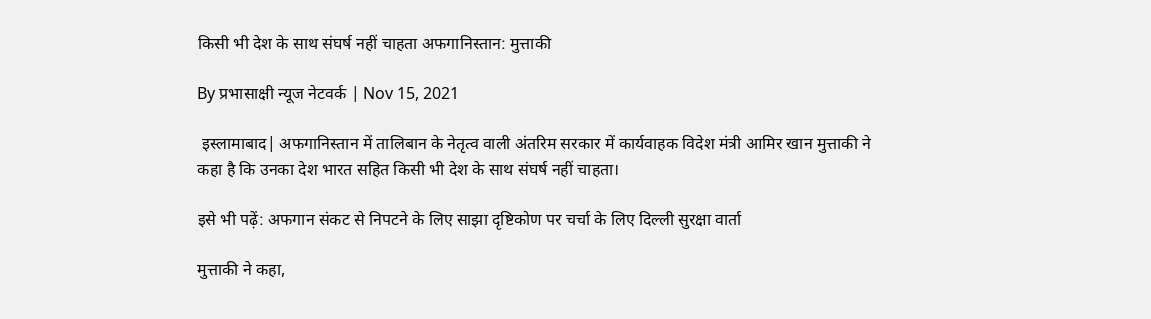किसी भी देश के साथ संघर्ष नहीं चाहता अफगानिस्तान: मुत्ताकी

By प्रभासाक्षी न्यूज नेटवर्क | Nov 15, 2021

 इस्लामाबाद| अफगानिस्तान में तालिबान के नेतृत्व वाली अंतरिम सरकार में कार्यवाहक विदेश मंत्री आमिर खान मुत्ताकी ने कहा है कि उनका देश भारत सहित किसी भी देश के साथ संघर्ष नहीं चाहता।

इसे भी पढ़ें: अफगान संकट से निपटने के लिए साझा दृष्टिकोण पर चर्चा के लिए दिल्ली सुरक्षा वार्ता

मुत्ताकी ने कहा,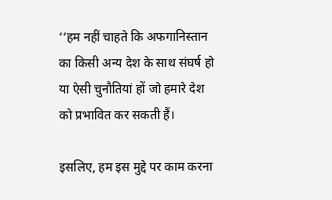‘‘हम नहीं चाहते कि अफगानिस्तान का किसी अन्य देश के साथ संघर्ष हो या ऐसी चुनौतियां हों जो हमारे देश को प्रभावित कर सकती हैं।

इसलिए, हम इस मुद्दे पर काम करना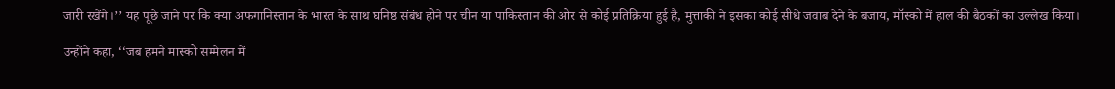जारी रखेंगे।’’ यह पूछे जाने पर कि क्या अफगानिस्तान के भारत के साथ घनिष्ठ संबंध होने पर चीन या पाकिस्तान की ओर से कोई प्रतिक्रिया हुई है, मुत्ताकी ने इसका कोई सीधे जवाब देने के बजाय, मॉस्को में हाल की बैठकों का उल्लेख किया।

उन्होंने कहा, ‘‘जब हमने मास्को सम्मेलन में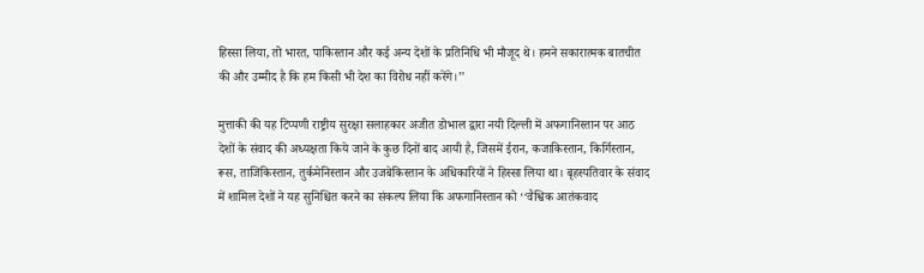हिस्सा लिया, तो भारत, पाकिस्तान और कई अन्य देशों के प्रतिनिधि भी मौजूद थे। हमने सकारात्मक बातचीत की और उम्मीद है कि हम किसी भी देश का विरोध नहीं करेंगे।’’

मुत्ताकी की यह टिप्पणी राष्ट्रीय सुरक्षा सलाहकार अजीत डोभाल द्वारा नयी दिल्ली में अफगानिस्तान पर आठ देशों के संवाद की अध्यक्षता किये जाने के कुछ दिनों बाद आयी है, जिसमें ईरान, कजाकिस्तान, किर्गिस्तान, रूस, ताजिकिस्तान, तुर्कमेनिस्तान और उजबेकिस्तान के अधिकारियों ने हिस्सा लिया था। बृहस्पतिवार के संवाद में शामिल देशों ने यह सुनिश्चित करने का संकल्प लिया कि अफगानिस्तान को ‘‘वैश्विक आतंकवाद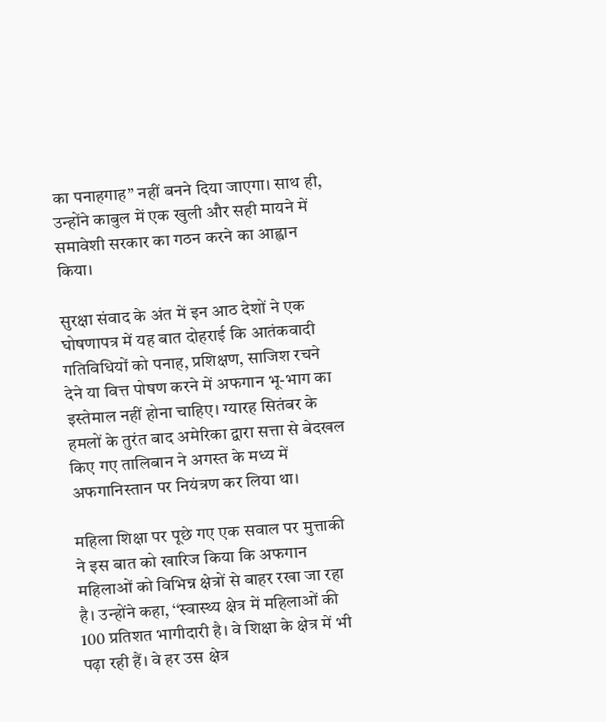का पनाहगाह’’ नहीं बनने दिया जाएगा। साथ ही, उन्होंने काबुल में एक खुली और सही मायने में समावेशी सरकार का गठन करने का आह्वान किया।

सुरक्षा संवाद के अंत में इन आठ देशों ने एक घोषणापत्र में यह बात दोहराई कि आतंकवादी गतिविधियों को पनाह, प्रशिक्षण, साजिश रचने देने या वित्त पोषण करने में अफगान भू-भाग का इस्तेमाल नहीं होना चाहिए। ग्यारह सितंबर के हमलों के तुरंत बाद अमेरिका द्वारा सत्ता से बेदखल किए गए तालिबान ने अगस्त के मध्य में अफगानिस्तान पर नियंत्रण कर लिया था।

महिला शिक्षा पर पूछे गए एक सवाल पर मुत्ताकी ने इस बात को खारिज किया कि अफगान महिलाओं को विभिन्न क्षेत्रों से बाहर रखा जा रहा है। उन्होंने कहा, ‘‘स्वास्थ्य क्षेत्र में महिलाओं की 100 प्रतिशत भागीदारी है। वे शिक्षा के क्षेत्र में भी पढ़ा रही हैं। वे हर उस क्षेत्र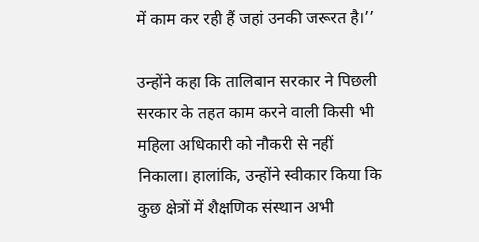में काम कर रही हैं जहां उनकी जरूरत है।’’

उन्होंने कहा कि तालिबान सरकार ने पिछली सरकार के तहत काम करने वाली किसी भी महिला अधिकारी को नौकरी से नहीं निकाला। हालांकि, उन्होंने स्वीकार किया कि कुछ क्षेत्रों में शैक्षणिक संस्थान अभी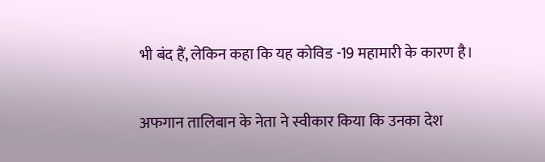भी बंद हैं, लेकिन कहा कि यह कोविड -19 महामारी के कारण है।

अफगान तालिबान के नेता ने स्वीकार किया कि उनका देश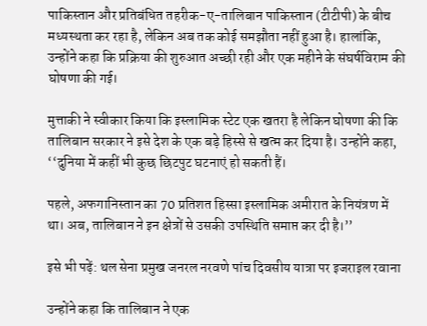पाकिस्तान और प्रतिबंधित तहरीक-ए-तालिबान पाकिस्तान (टीटीपी) के बीच मध्यस्थता कर रहा है, लेकिन अब तक कोई समझौता नहीं हुआ है। हालांकि, उन्होंने कहा कि प्रक्रिया की शुरुआत अच्छी रही और एक महीने के संघर्षविराम की घोषणा की गई।

मुत्ताकी ने स्वीकार किया कि इस्लामिक स्टेट एक खतरा है लेकिन घोषणा की कि तालिबान सरकार ने इसे देश के एक बड़े हिस्से से खत्म कर दिया है। उन्होंने कहा, ‘‘दुनिया में कहीं भी कुछ छिटपुट घटनाएं हो सकती हैं।

पहले, अफगानिस्तान का 70 प्रतिशत हिस्सा इस्लामिक अमीरात के नियंत्रण में था। अब, तालिबान ने इन क्षेत्रों से उसकी उपस्थिति समाप्त कर दी है।’’

इसे भी पढ़ें: थल सेना प्रमुख जनरल नरवणे पांच दिवसीय यात्रा पर इजराइल रवाना

उन्होंने कहा कि तालिबान ने एक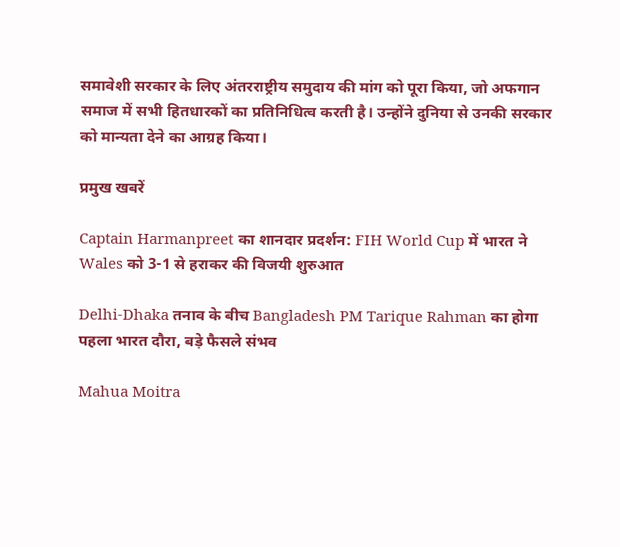समावेशी सरकार के लिए अंतरराष्ट्रीय समुदाय की मांग को पूरा किया, जो अफगान समाज में सभी हितधारकों का प्रतिनिधित्व करती है। उन्होंने दुनिया से उनकी सरकार को मान्यता देने का आग्रह किया।

प्रमुख खबरें

Captain Harmanpreet का शानदार प्रदर्शन: FIH World Cup में भारत ने Wales को 3-1 से हराकर की विजयी शुरुआत

Delhi-Dhaka तनाव के बीच Bangladesh PM Tarique Rahman का होगा पहला भारत दौरा, बड़े फैसले संभव

Mahua Moitra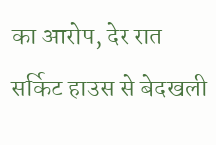का आरोप, देर रात सर्किट हाउस से बेदखली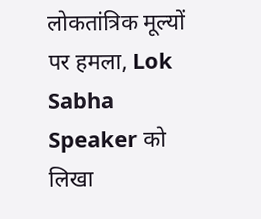लोकतांत्रिक मूल्यों पर हमला, Lok Sabha Speaker को लिखा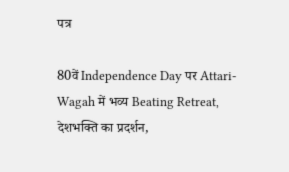पत्र

80वें Independence Day पर Attari-Wagah में भव्य Beating Retreat, देशभक्ति का प्रदर्शन,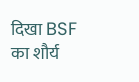दिखा BSF का शौर्य